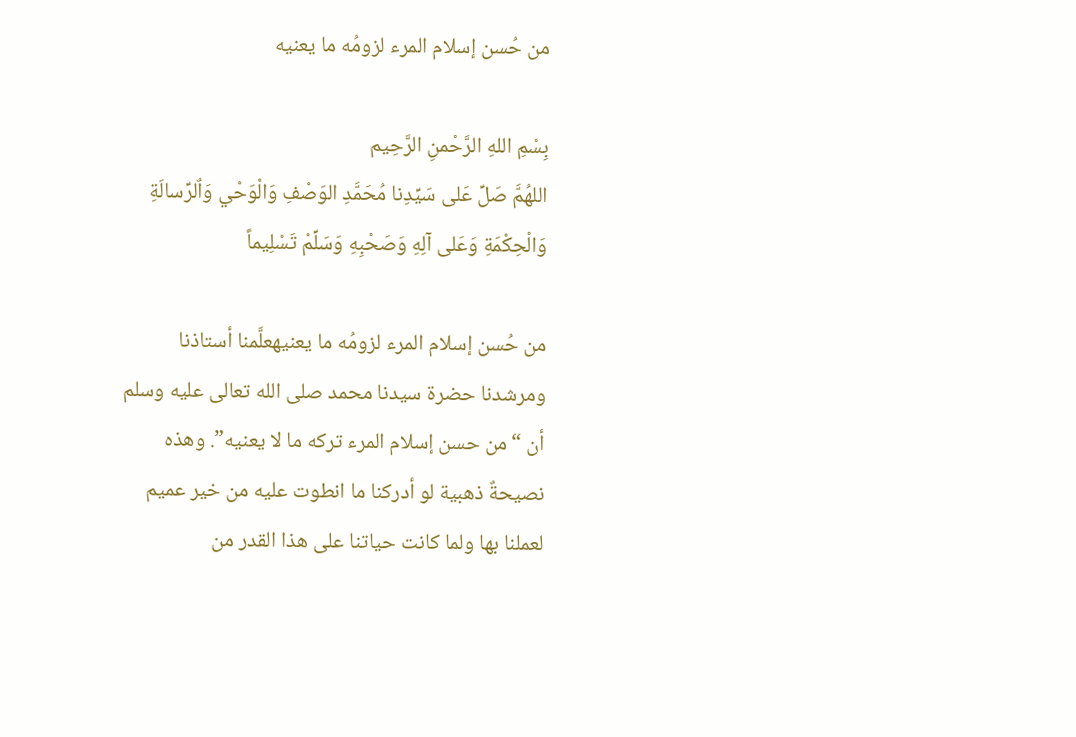من حُسن إسلام المرء لزومُه ما يعنيه

بِسْمِ اللهِ الرَّحْمنِ الرَّحِيم
اللهُمَّ صَلِّ عَلى سَيِّدِنا مُحَمَّدِ الوَصْفِ وَالْوَحْي وَاٌلرِّسالَةِ وَالْحِكْمَةِ وَعَلى آلِهِ وَصَحْبِهِ وَسَلِّمْ تَسْلِيماً

من حُسن إسلام المرء لزومُه ما يعنيهعلَّمنا أستاذنا ومرشدنا حضرة سيدنا محمد صلى الله تعالى عليه وسلم أن “من حسن إسلام المرء تركه ما لا يعنيه”. وهذه نصيحةٌ ذهبية لو أدركنا ما انطوت عليه من خير عميم لعملنا بها ولما كانت حياتنا على هذا القدر من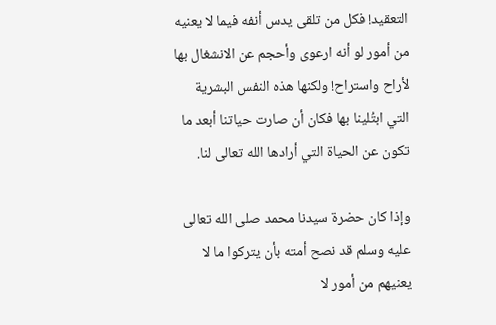التعقيد! فكل من تلقى يدس أنفه فيما لا يعنيه من أمور لو أنه ارعوى وأحجم عن الانشغال بها لأراح واستراح! ولكنها هذه النفس البشرية التي ابتُلينا بها فكان أن صارت حياتنا أبعد ما تكون عن الحياة التي أرادها الله تعالى لنا.

وإذا كان حضرة سيدنا محمد صلى الله تعالى عليه وسلم قد نصح أمته بأن يتركوا ما لا يعنيهم من أمور لا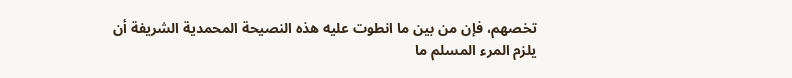تخصهم، فإن من بين ما انطوت عليه هذه النصيحة المحمدية الشريفة أن يلزم المرء المسلم ما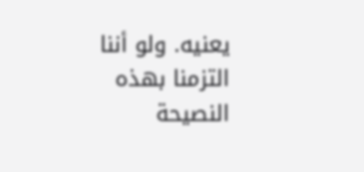يعنيه. ولو أننا التزمنا بهذه النصيحة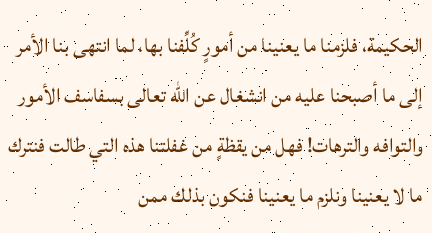الحكيمة، فلزمنا ما يعنينا من أمورٍ كُلِّفنا بها، لما انتهى بنا الأمر إلى ما أصبحنا عليه من انشغال عن الله تعالى بسفاسف الأمور والتوافه والترهات! فهل من يقظةٍ من غفلتنا هذه التي طالت فنترك ما لا يعنينا ونلزم ما يعنينا فنكون بذلك ممن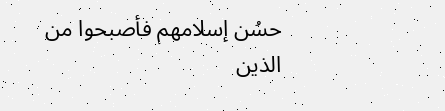حسُن إسلامهم فأصبحوا من الذين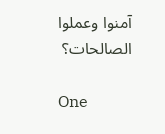آمنوا وعملوا الصالحات؟

One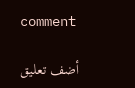comment

أضف تعليق